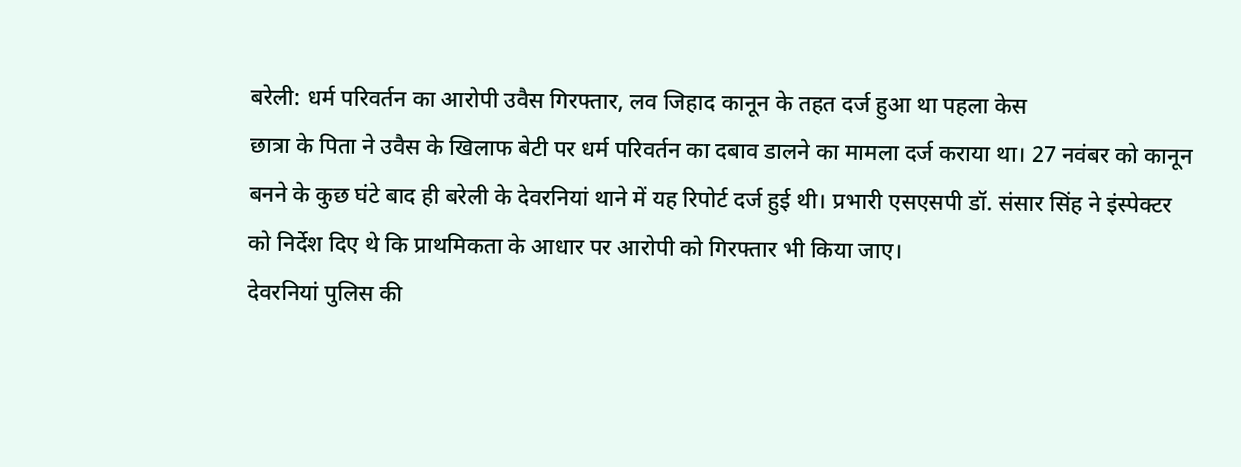बरेली: धर्म परिवर्तन का आरोपी उवैस गिरफ्तार, लव जिहाद कानून के तहत दर्ज हुआ था पहला केस
छात्रा के पिता ने उवैस के खिलाफ बेटी पर धर्म परिवर्तन का दबाव डालने का मामला दर्ज कराया था। 27 नवंबर को कानून बनने के कुछ घंटे बाद ही बरेली के देवरनियां थाने में यह रिपोर्ट दर्ज हुई थी। प्रभारी एसएसपी डॉ. संसार सिंह ने इंस्पेक्टर को निर्देश दिए थे कि प्राथमिकता के आधार पर आरोपी को गिरफ्तार भी किया जाए।
देवरनियां पुलिस की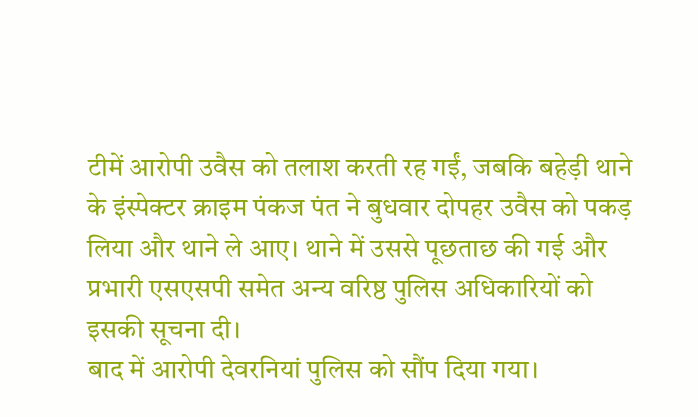टीमें आरोपी उवैस को तलाश करती रह गईं, जबकि बहेड़ी थाने के इंस्पेक्टर क्राइम पंकज पंत ने बुधवार दोपहर उवैस को पकड़ लिया और थाने ले आए। थाने में उससे पूछताछ की गई और प्रभारी एसएसपी समेत अन्य वरिष्ठ पुलिस अधिकारियों को इसकी सूचना दी।
बाद में आरोपी देवरनियां पुलिस को सौंप दिया गया।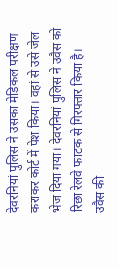देवरनियां पुलिस ने उसका मेडिकल परीक्षण कराकर कोर्ट में पेश किया। वहां से उसे जेल भेज दिया गया। देवरनियां पुलिस ने उवैस को रिछा रेलवे फाटक से गिरफ्तार किया है।
उवैस की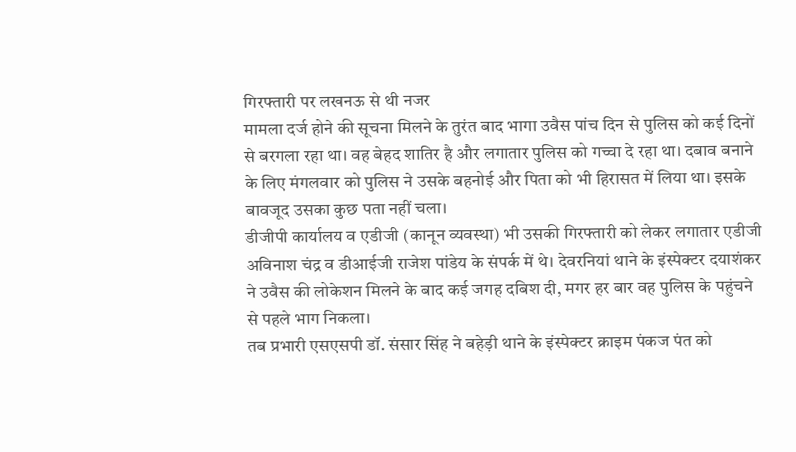गिरफ्तारी पर लखनऊ से थी नजर
मामला दर्ज होने की सूचना मिलने के तुरंत बाद भागा उवैस पांच दिन से पुलिस को कई दिनों से बरगला रहा था। वह बेहद शातिर है और लगातार पुलिस को गच्चा दे रहा था। दबाव बनाने के लिए मंगलवार को पुलिस ने उसके बहनोई और पिता को भी हिरासत में लिया था। इसके बावजूद उसका कुछ पता नहीं चला।
डीजीपी कार्यालय व एडीजी (कानून व्यवस्था) भी उसकी गिरफ्तारी को लेकर लगातार एडीजी अविनाश चंद्र व डीआईजी राजेश पांडेय के संपर्क में थे। देवरनियां थाने के इंस्पेक्टर दयाशंकर ने उवैस की लोकेशन मिलने के बाद कई जगह दबिश दी, मगर हर बार वह पुलिस के पहुंचने से पहले भाग निकला।
तब प्रभारी एसएसपी डॉ. संसार सिंह ने बहेड़ी थाने के इंस्पेक्टर क्राइम पंकज पंत को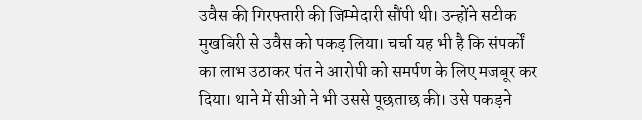उवैस की गिरफ्तारी की जिम्मेदारी सौंपी थी। उन्होंने सटीक मुखबिरी से उवैस को पकड़ लिया। चर्चा यह भी है कि संपर्कों का लाभ उठाकर पंत ने आरोपी को समर्पण के लिए मजबूर कर दिया। थाने में सीओ ने भी उससे पूछताछ की। उसे पकड़ने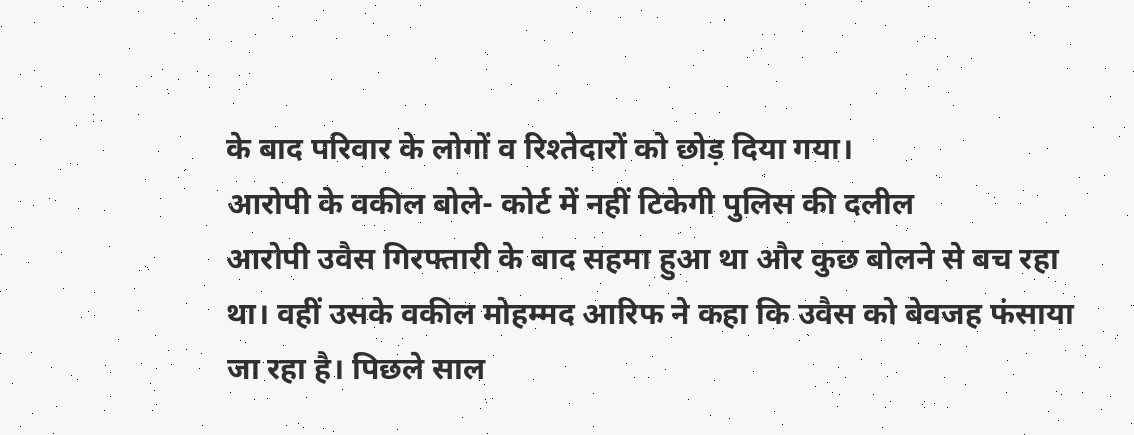के बाद परिवार के लोगों व रिश्तेदारों को छोड़ दिया गया।
आरोपी के वकील बोले- कोर्ट में नहीं टिकेगी पुलिस की दलील
आरोपी उवैस गिरफ्तारी के बाद सहमा हुआ था और कुछ बोलने से बच रहा था। वहीं उसके वकील मोहम्मद आरिफ ने कहा कि उवैस को बेवजह फंसाया जा रहा है। पिछले साल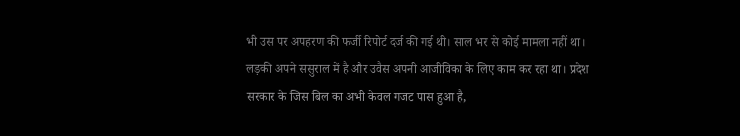भी उस पर अपहरण की फर्जी रिपोर्ट दर्ज की गई थी। साल भर से कोई मामला नहीं था।
लड़की अपने ससुराल में है और उवैस अपनी आजीविका के लिए काम कर रहा था। प्रदेश सरकार के जिस बिल का अभी केवल गजट पास हुआ है,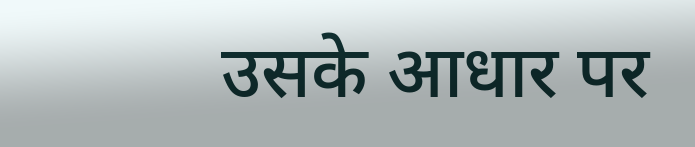उसके आधार पर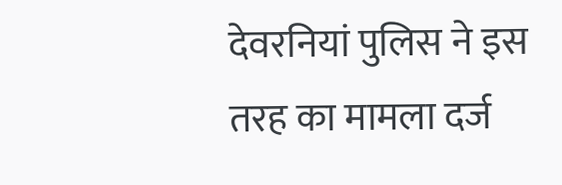देवरनियां पुलिस ने इस तरह का मामला दर्ज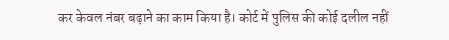कर केवल नंबर बढ़ाने का काम किया है। कोर्ट में पुलिस की कोई दलील नहीं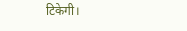टिकेगी।